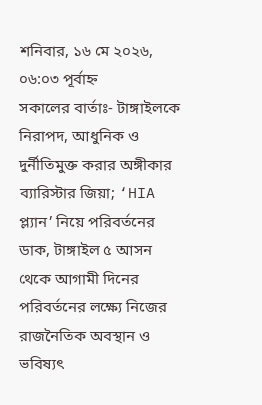শনিবার, ১৬ মে ২০২৬, ০৬:০৩ পূর্বাহ্ন
সকালের বার্তাঃ- টাঙ্গাইলকে নিরাপদ, আধুনিক ও দুর্নীতিমুক্ত করার অঙ্গীকার ব্যারিস্টার জিয়া; ‘HIA প্ল্যান’ নিয়ে পরিবর্তনের ডাক, টাঙ্গাইল ৫ আসন থেকে আগামী দিনের পরিবর্তনের লক্ষ্যে নিজের রাজনৈতিক অবস্থান ও ভবিষ্যৎ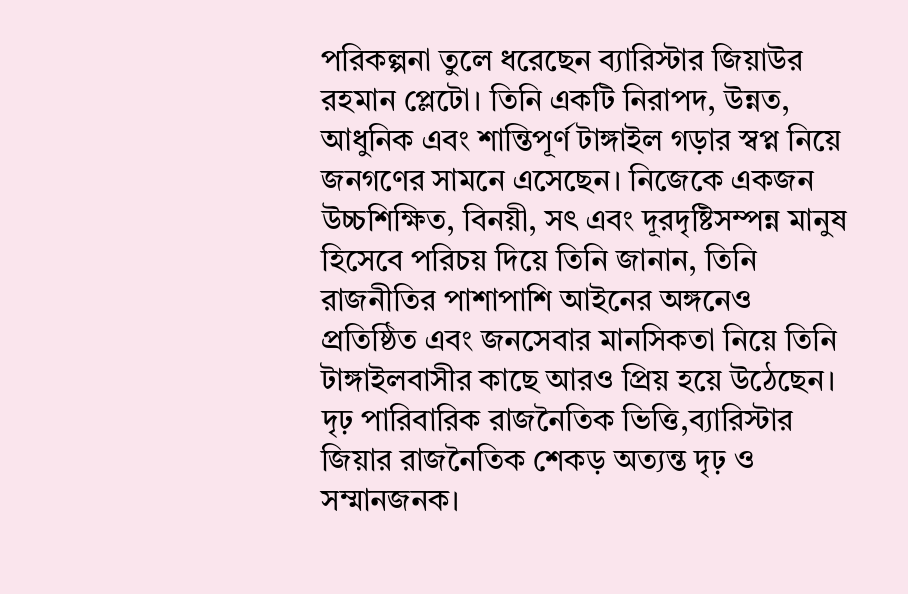পরিকল্পনা তুলে ধরেছেন ব্যারিস্টার জিয়াউর রহমান প্লেটো। তিনি একটি নিরাপদ, উন্নত, আধুনিক এবং শান্তিপূর্ণ টাঙ্গাইল গড়ার স্বপ্ন নিয়ে জনগণের সামনে এসেছেন। নিজেকে একজন উচ্চশিক্ষিত, বিনয়ী, সৎ এবং দূরদৃষ্টিসম্পন্ন মানুষ হিসেবে পরিচয় দিয়ে তিনি জানান, তিনি রাজনীতির পাশাপাশি আইনের অঙ্গনেও প্রতিষ্ঠিত এবং জনসেবার মানসিকতা নিয়ে তিনি টাঙ্গাইলবাসীর কাছে আরও প্রিয় হয়ে উঠেছেন।
দৃঢ় পারিবারিক রাজনৈতিক ভিত্তি,ব্যারিস্টার জিয়ার রাজনৈতিক শেকড় অত্যন্ত দৃঢ় ও সম্মানজনক।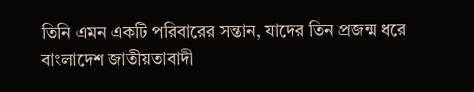তিনি এমন একটি পরিবারের সন্তান, যাদের তিন প্রজন্ম ধরে বাংলাদেশ জাতীয়তাবাদী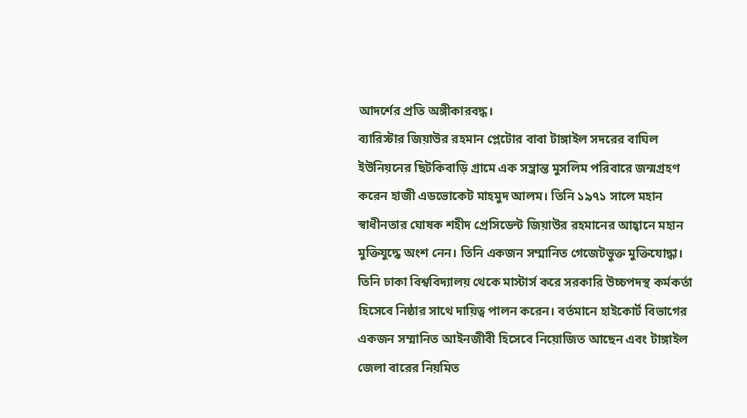আদর্শের প্রতি অঙ্গীকারবদ্ধ।
ব্যারিস্টার জিয়াউর রহমান প্লেটোর বাবা টাঙ্গাইল সদরের বাঘিল ইউনিয়নের ছিটকিবাড়ি গ্রামে এক সম্ভ্রান্ত মুসলিম পরিবারে জন্মগ্রহণ করেন হাজী এডভোকেট মাহমুদ আলম। তিনি ১৯৭১ সালে মহান স্বাধীনতার ঘোষক শহীদ প্রেসিডেন্ট জিয়াউর রহমানের আহ্বানে মহান মুক্তিযুদ্ধে অংশ নেন। তিনি একজন সম্মানিত গেজেটভুক্ত মুক্তিযোদ্ধা। তিনি ঢাকা বিশ্ববিদ্যালয় থেকে মাস্টার্স করে সরকারি উচ্চপদস্থ কর্মকর্তা হিসেবে নিষ্ঠার সাথে দায়িত্ব পালন করেন। বর্তমানে হাইকোর্ট বিভাগের একজন সম্মানিত আইনজীবী হিসেবে নিয়োজিত আছেন এবং টাঙ্গাইল জেলা বারের নিয়মিত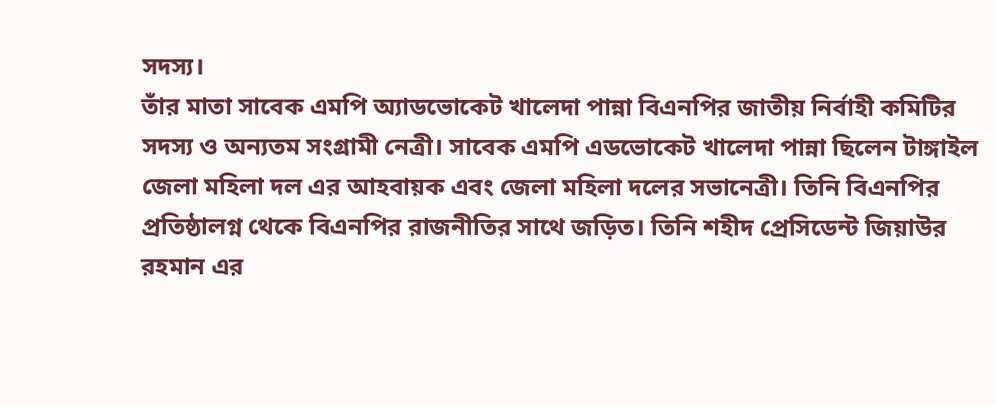সদস্য।
তাঁর মাতা সাবেক এমপি অ্যাডভোকেট খালেদা পান্না বিএনপির জাতীয় নির্বাহী কমিটির সদস্য ও অন্যতম সংগ্রামী নেত্রী। সাবেক এমপি এডভোকেট খালেদা পান্না ছিলেন টাঙ্গাইল জেলা মহিলা দল এর আহবায়ক এবং জেলা মহিলা দলের সভানেত্রী। তিনি বিএনপির প্রতিষ্ঠালগ্ন থেকে বিএনপির রাজনীতির সাথে জড়িত। তিনি শহীদ প্রেসিডেন্ট জিয়াউর রহমান এর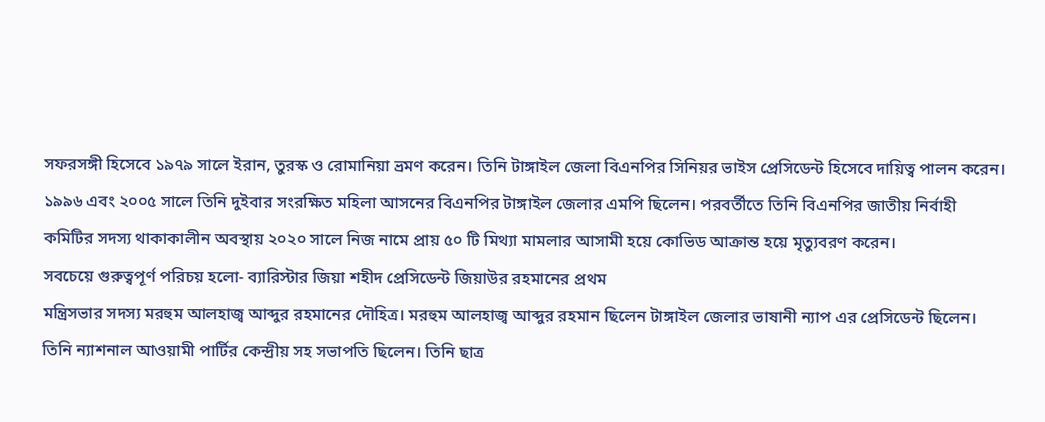সফরসঙ্গী হিসেবে ১৯৭৯ সালে ইরান, তুরস্ক ও রোমানিয়া ভ্রমণ করেন। তিনি টাঙ্গাইল জেলা বিএনপির সিনিয়র ভাইস প্রেসিডেন্ট হিসেবে দায়িত্ব পালন করেন। ১৯৯৬ এবং ২০০৫ সালে তিনি দুইবার সংরক্ষিত মহিলা আসনের বিএনপির টাঙ্গাইল জেলার এমপি ছিলেন। পরবর্তীতে তিনি বিএনপির জাতীয় নির্বাহী
কমিটির সদস্য থাকাকালীন অবস্থায় ২০২০ সালে নিজ নামে প্রায় ৫০ টি মিথ্যা মামলার আসামী হয়ে কোভিড আক্রান্ত হয়ে মৃত্যুবরণ করেন।
সবচেয়ে গুরুত্বপূর্ণ পরিচয় হলো- ব্যারিস্টার জিয়া শহীদ প্রেসিডেন্ট জিয়াউর রহমানের প্রথম
মন্ত্রিসভার সদস্য মরহুম আলহাজ্ব আব্দুর রহমানের দৌহিত্র। মরহুম আলহাজ্ব আব্দুর রহমান ছিলেন টাঙ্গাইল জেলার ভাষানী ন্যাপ এর প্রেসিডেন্ট ছিলেন। তিনি ন্যাশনাল আওয়ামী পার্টির কেন্দ্রীয় সহ সভাপতি ছিলেন। তিনি ছাত্র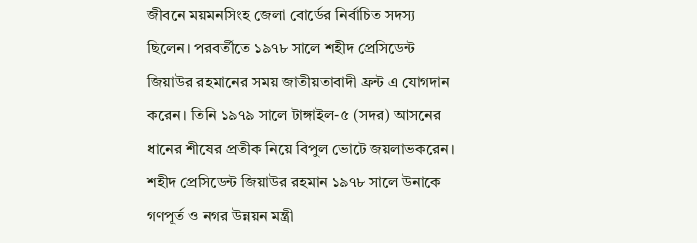জীবনে ময়মনসিংহ জেলা বোর্ডের নির্বাচিত সদস্য ছিলেন। পরবর্তীতে ১৯৭৮ সালে শহীদ প্রেসিডেন্ট জিয়াউর রহমানের সময় জাতীয়তাবাদী ফ্রন্ট এ যোগদান করেন। তিনি ১৯৭৯ সালে টাঙ্গাইল-৫ (সদর) আসনের ধানের শীষের প্রতীক নিয়ে বিপুল ভোটে জয়লাভকরেন। শহীদ প্রেসিডেন্ট জিয়াউর রহমান ১৯৭৮ সালে উনাকে গণপূর্ত ও নগর উন্নয়ন মন্ত্রী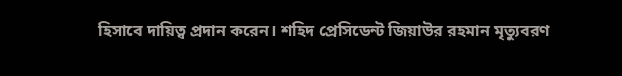হিসাবে দায়িত্ব প্রদান করেন। শহিদ প্রেসিডেন্ট জিয়াউর রহমান মৃত্যুবরণ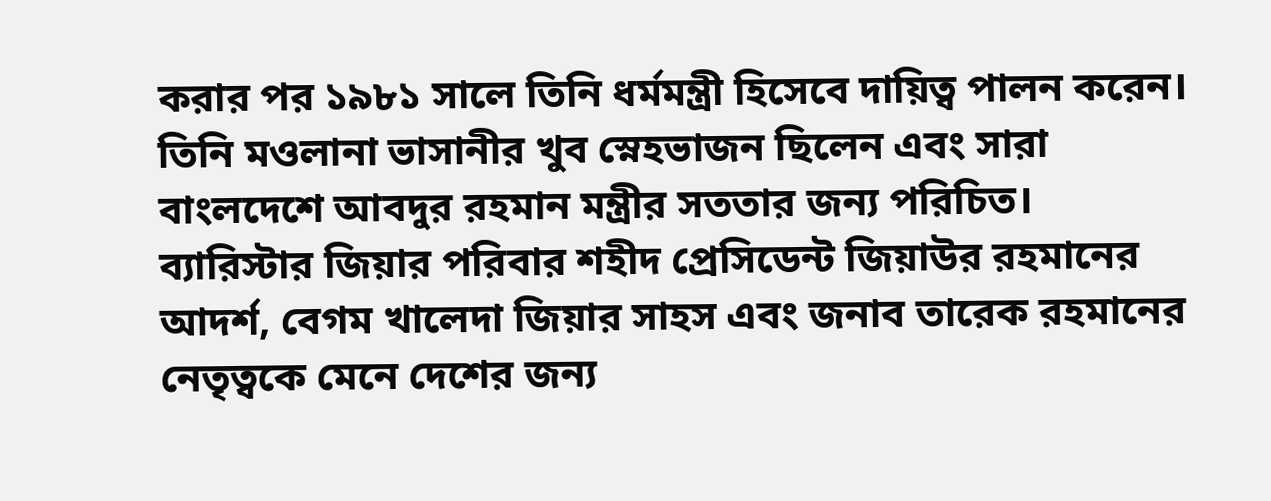করার পর ১৯৮১ সালে তিনি ধর্মমন্ত্রী হিসেবে দায়িত্ব পালন করেন। তিনি মওলানা ভাসানীর খুব স্নেহভাজন ছিলেন এবং সারা বাংলদেশে আবদুর রহমান মন্ত্রীর সততার জন্য পরিচিত।
ব্যারিস্টার জিয়ার পরিবার শহীদ প্রেসিডেন্ট জিয়াউর রহমানের আদর্শ, বেগম খালেদা জিয়ার সাহস এবং জনাব তারেক রহমানের নেতৃত্বকে মেনে দেশের জন্য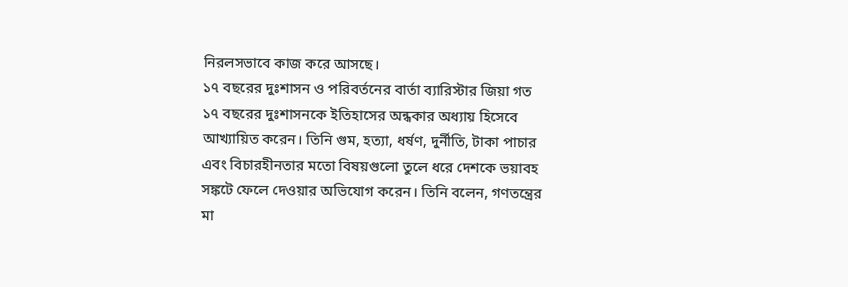নিরলসভাবে কাজ করে আসছে।
১৭ বছরের দুঃশাসন ও পরিবর্তনের বার্তা ব্যারিস্টার জিয়া গত ১৭ বছরের দুঃশাসনকে ইতিহাসের অন্ধকার অধ্যায় হিসেবে আখ্যায়িত করেন। তিনি গুম, হত্যা, ধর্ষণ, দুর্নীতি, টাকা পাচার এবং বিচারহীনতার মতো বিষয়গুলো তুলে ধরে দেশকে ভয়াবহ সঙ্কটে ফেলে দেওয়ার অভিযোগ করেন। তিনি বলেন, গণতন্ত্রের মা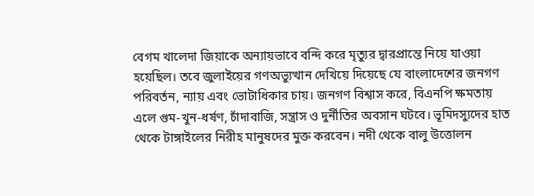বেগম খালেদা জিয়াকে অন্যায়ভাবে বন্দি করে মৃত্যুর দ্বারপ্রান্তে নিয়ে যাওয়া হয়েছিল। তবে জুলাইয়ের গণঅভ্যুত্থান দেখিয়ে দিয়েছে যে বাংলাদেশের জনগণ পরিবর্তন, ন্যায় এবং ভোটাধিকার চায়। জনগণ বিশ্বাস করে, বিএনপি ক্ষমতায় এলে গুম-খুন-ধর্ষণ, চাঁদাবাজি, সন্ত্রাস ও দুর্নীতির অবসান ঘটবে। ভূমিদস্যুদের হাত থেকে টাঙ্গাইলের নিরীহ মানুষদের মুক্ত করবেন। নদী থেকে বালু উত্তোলন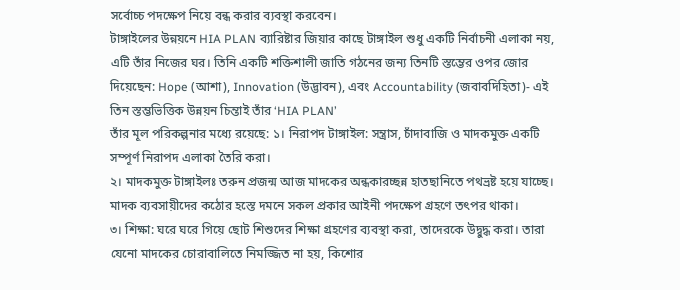সর্বোচ্চ পদক্ষেপ নিয়ে বন্ধ করার ব্যবস্থা করবেন।
টাঙ্গাইলের উন্নয়নে HIA PLAN ব্যারিষ্টার জিয়ার কাছে টাঙ্গাইল শুধু একটি নির্বাচনী এলাকা নয়, এটি তাঁর নিজের ঘর। তিনি একটি শক্তিশালী জাতি গঠনের জন্য তিনটি স্তম্ভের ওপর জোর দিয়েছেন: Hope (আশা), Innovation (উদ্ভাবন), এবং Accountability (জবাবদিহিতা)- এই তিন স্তম্ভভিত্তিক উন্নয়ন চিন্তাই তাঁর ‘HIA PLAN’
তাঁর মূল পরিকল্পনার মধ্যে রয়েছে: ১। নিরাপদ টাঙ্গাইল: সন্ত্রাস, চাঁদাবাজি ও মাদকমুক্ত একটি সম্পূর্ণ নিরাপদ এলাকা তৈরি করা।
২। মাদকমুক্ত টাঙ্গাইলঃ তরুন প্রজন্ম আজ মাদকের অন্ধকারচ্ছন্ন হাতছানিতে পথভ্রষ্ট হয়ে যাচ্ছে। মাদক ব্যবসায়ীদের কঠোর হস্তে দমনে সকল প্রকার আইনী পদক্ষেপ গ্রহণে তৎপর থাকা।
৩। শিক্ষা: ঘরে ঘরে গিয়ে ছোট শিশুদের শিক্ষা গ্রহণের ব্যবস্থা করা, তাদেরকে উদ্বুদ্ধ করা। তারা যেনো মাদকের চোরাবালিতে নিমজ্জিত না হয়, কিশোর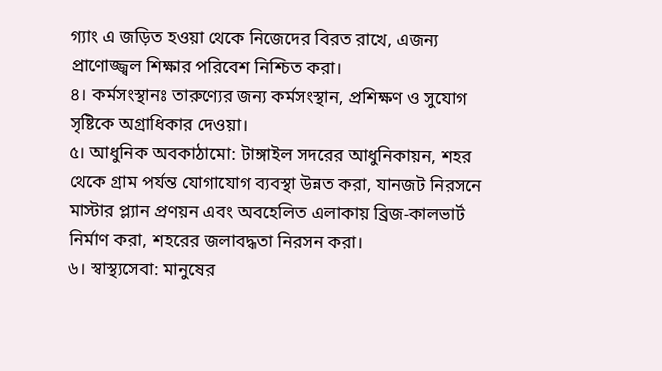গ্যাং এ জড়িত হওয়া থেকে নিজেদের বিরত রাখে, এজন্য প্রাণোজ্জ্বল শিক্ষার পরিবেশ নিশ্চিত করা।
৪। কর্মসংস্থানঃ তারুণ্যের জন্য কর্মসংস্থান, প্রশিক্ষণ ও সুযোগ সৃষ্টিকে অগ্রাধিকার দেওয়া।
৫। আধুনিক অবকাঠামো: টাঙ্গাইল সদরের আধুনিকায়ন, শহর থেকে গ্রাম পর্যন্ত যোগাযোগ ব্যবস্থা উন্নত করা, যানজট নিরসনে মাস্টার প্ল্যান প্রণয়ন এবং অবহেলিত এলাকায় ব্রিজ-কালভার্ট নির্মাণ করা, শহরের জলাবদ্ধতা নিরসন করা।
৬। স্বাস্থ্যসেবা: মানুষের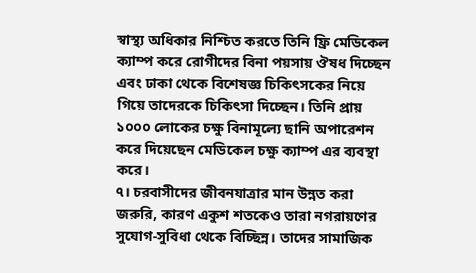স্বাস্থ্য অধিকার নিশ্চিত করতে তিনি ফ্রি মেডিকেল ক্যাম্প করে রোগীদের বিনা পয়সায় ঔষধ দিচ্ছেন এবং ঢাকা থেকে বিশেষজ্ঞ চিকিৎসকের নিয়ে গিয়ে তাদেরকে চিকিৎসা দিচ্ছেন। তিনি প্রায় ১০০০ লোকের চক্ষু বিনামূল্যে ছানি অপারেশন করে দিয়েছেন মেডিকেল চক্ষু ক্যাম্প এর ব্যবস্থা করে।
৭। চরবাসীদের জীবনযাত্রার মান উন্নত করা জরুরি, কারণ একুশ শতকেও তারা নগরায়ণের সুযোগ-সুবিধা থেকে বিচ্ছিন্ন। তাদের সামাজিক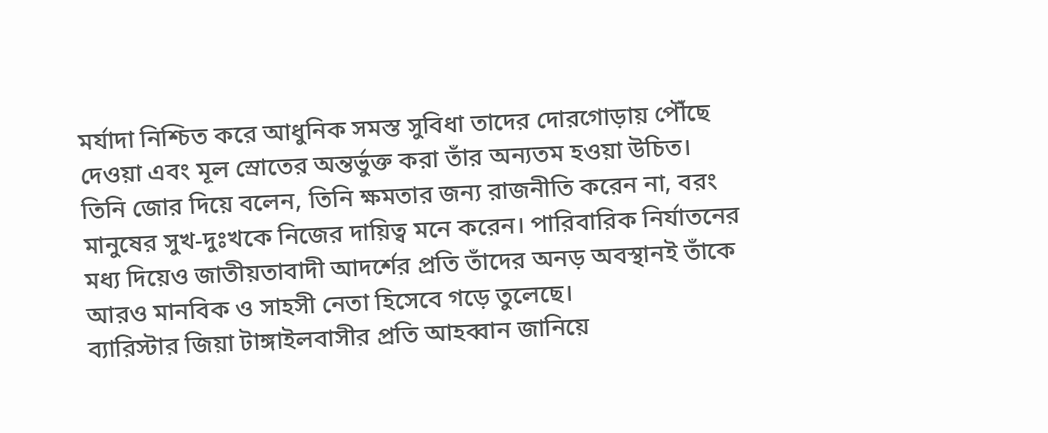মর্যাদা নিশ্চিত করে আধুনিক সমস্ত সুবিধা তাদের দোরগোড়ায় পৌঁছে দেওয়া এবং মূল স্রোতের অন্তর্ভুক্ত করা তাঁর অন্যতম হওয়া উচিত।
তিনি জোর দিয়ে বলেন, তিনি ক্ষমতার জন্য রাজনীতি করেন না, বরং মানুষের সুখ-দুঃখকে নিজের দায়িত্ব মনে করেন। পারিবারিক নির্যাতনের মধ্য দিয়েও জাতীয়তাবাদী আদর্শের প্রতি তাঁদের অনড় অবস্থানই তাঁকে আরও মানবিক ও সাহসী নেতা হিসেবে গড়ে তুলেছে।
ব্যারিস্টার জিয়া টাঙ্গাইলবাসীর প্রতি আহব্বান জানিয়ে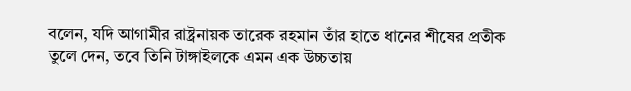বলেন, যদি আগামীর রাষ্ট্রনায়ক তারেক রহমান তাঁর হাতে ধানের শীষের প্রতীক তুলে দেন, তবে তিনি টাঙ্গাইলকে এমন এক উচ্চতায়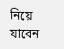নিয়ে যাবেন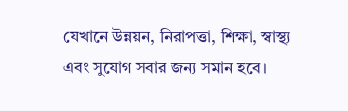যেখানে উন্নয়ন, নিরাপত্তা, শিক্ষা, স্বাস্থ্য এবং সুযোগ সবার জন্য সমান হবে।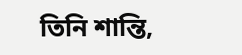তিনি শান্তি,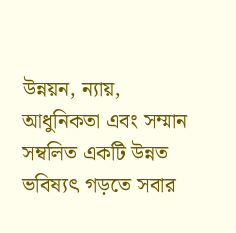উন্নয়ন, ন্যায়, আধুনিকতা এবং সম্মান সম্বলিত একটি উন্নত ভবিষ্যৎ গড়তে সবার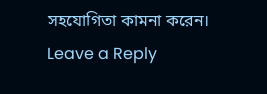সহযোগিতা কামনা করেন।
Leave a Reply